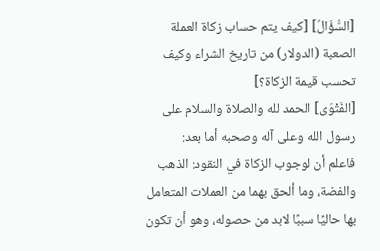[السُّؤَالُ] [كيف يتم حساب زكاة العملة الصعبة (الدولار) من تاريخ الشراء وكيف تحسب قيمة الزكاة؟]
[الفَتْوَى] الحمد لله والصلاة والسلام على رسول الله وعلى آله وصحبه أما بعد:
فاعلم أن لوجوب الزكاة في النقود: الذهب والفضة، وما ألحق بهما من العملات المتعامل بها حاليًا سببًا لابد من حصوله، وهو أن تكون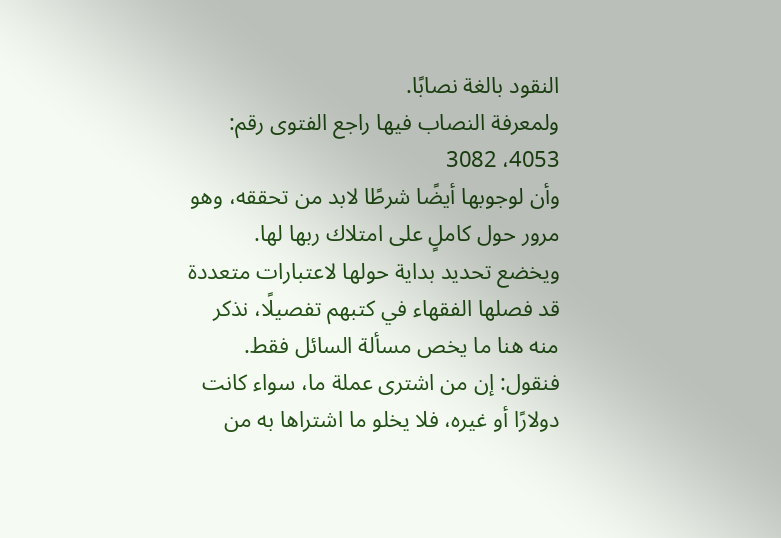النقود بالغة نصابًا.
ولمعرفة النصاب فيها راجع الفتوى رقم: 4053، 3082
وأن لوجوبها أيضًا شرطًا لابد من تحققه، وهو مرور حول كاملٍ على امتلاك ربها لها.
ويخضع تحديد بداية حولها لاعتبارات متعددة قد فصلها الفقهاء في كتبهم تفصيلًا، نذكر منه هنا ما يخص مسألة السائل فقط.
فنقول: إن من اشترى عملة ما، سواء كانت دولارًا أو غيره، فلا يخلو ما اشتراها به من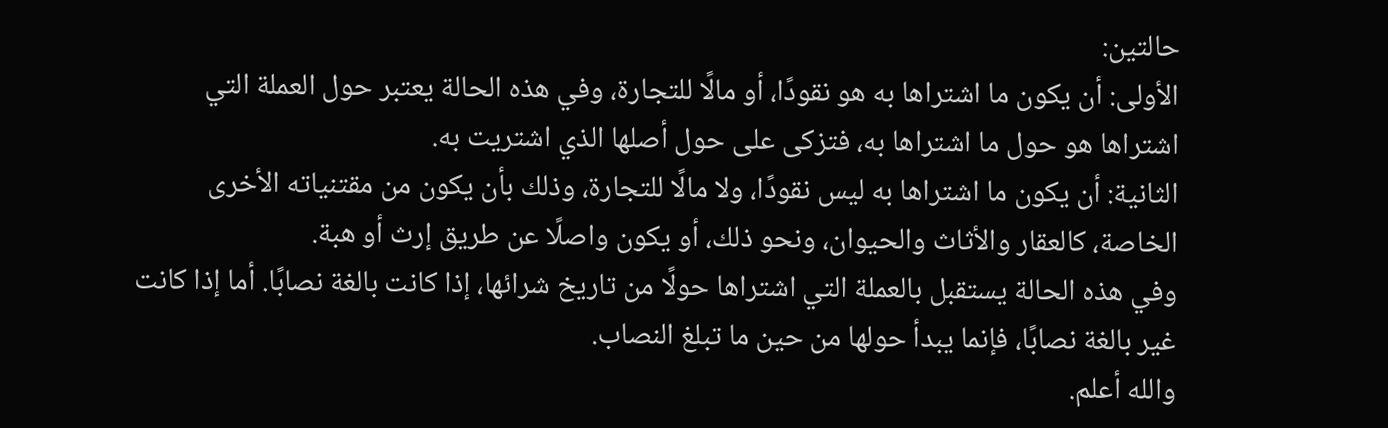حالتين:
الأولى: أن يكون ما اشتراها به هو نقودًا، أو مالًا للتجارة، وفي هذه الحالة يعتبر حول العملة التي اشتراها هو حول ما اشتراها به، فتزكى على حول أصلها الذي اشتريت به.
الثانية: أن يكون ما اشتراها به ليس نقودًا، ولا مالًا للتجارة، وذلك بأن يكون من مقتنياته الأخرى الخاصة، كالعقار والأثاث والحيوان، ونحو ذلك، أو يكون واصلًا عن طريق إرث أو هبة.
وفي هذه الحالة يستقبل بالعملة التي اشتراها حولًا من تاريخ شرائها، إذا كانت بالغة نصابًا. أما إذا كانت غير بالغة نصابًا، فإنما يبدأ حولها من حين ما تبلغ النصاب.
والله أعلم.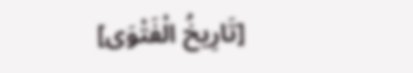[تَارِيخُ الْفَتْوَى]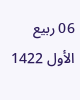06 ربيع الأول 1422